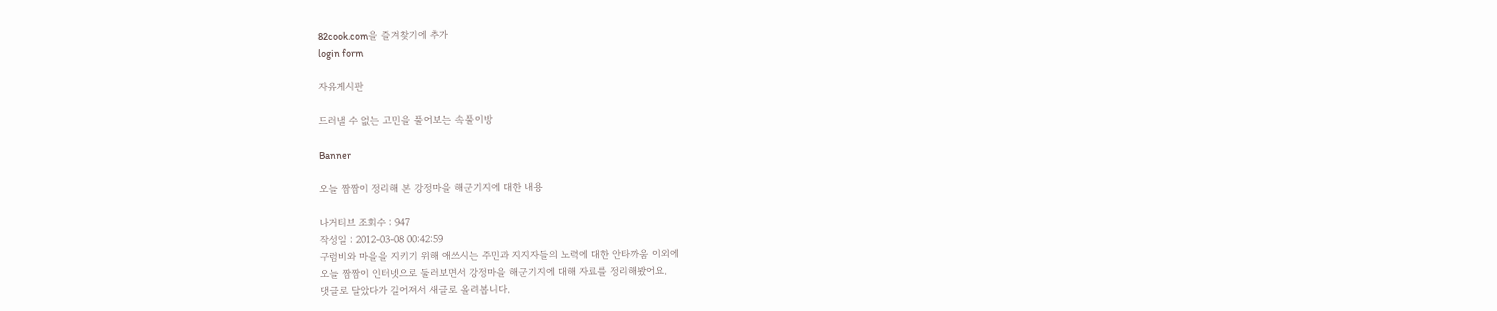82cook.com을 즐겨찾기에 추가
login form

자유게시판

드러낼 수 없는 고민을 풀어보는 속풀이방

Banner

오늘 짬짬이 정리해 본 강정마을 해군기지에 대한 내용

나거티브 조회수 : 947
작성일 : 2012-03-08 00:42:59
구럼비와 마을을 지키기 위해 애쓰시는 주민과 지지자들의 노력에 대한 안타까움 이외에
오늘 짬짬이 인터넷으로 둘러보면서 강정마을 해군기지에 대해 자료를 정리해봤어요.
댓글로 달았다가 길어져서 새글로 올려봅니다.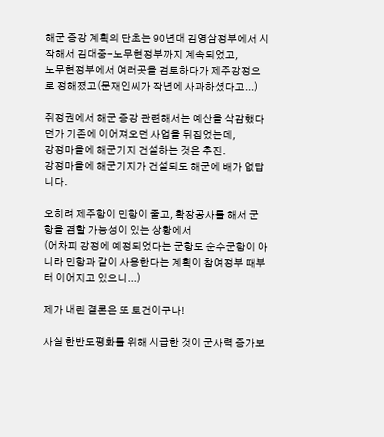해군 증강 계획의 단초는 90년대 김영삼정부에서 시작해서 김대중-노무현정부까지 계속되었고,
노무현정부에서 여러곳을 검토하다가 제주강정으로 정해졌고(문재인씨가 작년에 사과하셨다고...)

쥐정권에서 해군 증강 관련해서는 예산을 삭감했다던가 기존에 이어져오던 사업을 뒤집었는데,
강정마을에 해군기지 건설하는 것은 추진.
강정마을에 해군기지가 건설되도 해군에 배가 없답니다.

오히려 제주항이 민항이 줄고, 확장공사를 해서 군항을 겸할 가능성이 있는 상황에서
(어차피 강정에 예정되었다는 군항도 순수군항이 아니라 민항과 같이 사용한다는 계획이 참여정부 때부터 이어지고 있으니...)

제가 내린 결론은 또 토건이구나!

사실 한반도평화를 위해 시급한 것이 군사력 증가보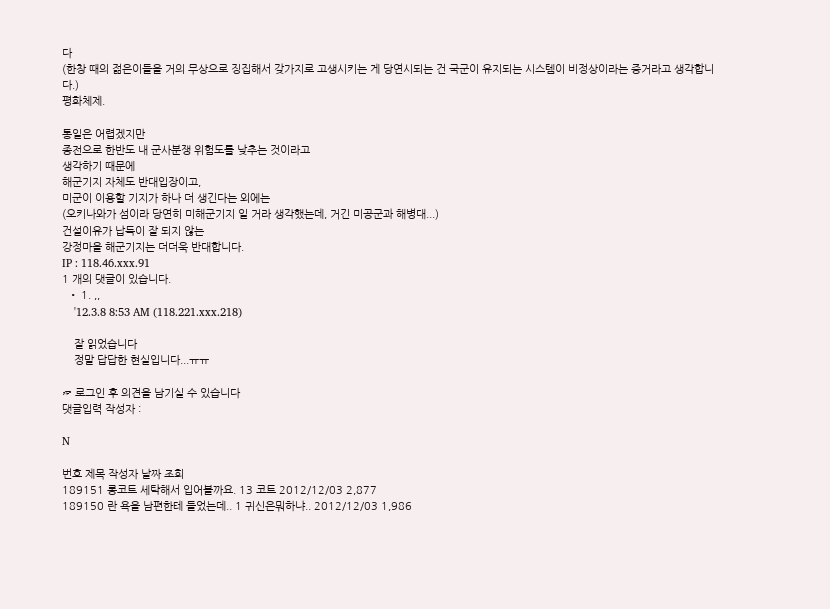다
(한창 때의 젊은이들을 거의 무상으로 징집해서 갖가지로 고생시키는 게 당연시되는 건 국군이 유지되는 시스템이 비정상이라는 증거라고 생각합니다.)
평화체제.

통일은 어렵겠지만
종전으로 한반도 내 군사분쟁 위험도를 낮추는 것이라고
생각하기 때문에
해군기지 자체도 반대입장이고,
미군이 이용할 기지가 하나 더 생긴다는 외에는
(오키나와가 섬이라 당연히 미해군기지 일 거라 생각했는데, 거긴 미공군과 해병대...)
건설이유가 납득이 잘 되지 않는
강정마을 해군기지는 더더욱 반대합니다.
IP : 118.46.xxx.91
1 개의 댓글이 있습니다.
  • 1. ,,
    '12.3.8 8:53 AM (118.221.xxx.218)

    잘 읽었습니다
    정말 답답한 현실입니다...ㅠㅠ

☞ 로그인 후 의견을 남기실 수 있습니다
댓글입력 작성자 :

N

번호 제목 작성자 날짜 조회
189151 롱코트 세탁해서 입어볼까요. 13 코트 2012/12/03 2,877
189150 란 욕을 남편한테 들었는데.. 1 귀신은뭐하냐.. 2012/12/03 1,986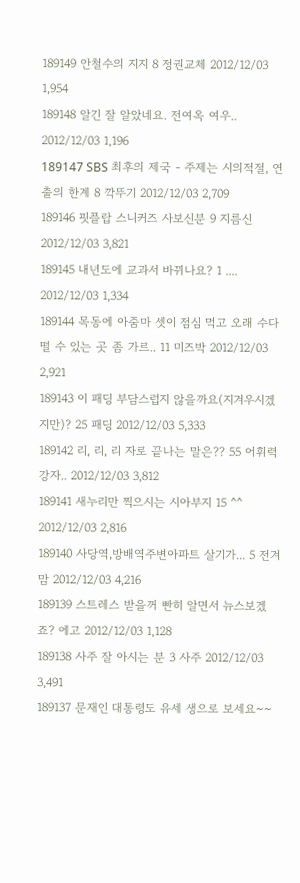189149 안철수의 지지 8 정권교체 2012/12/03 1,954
189148 알긴 잘 알았네요. 전여옥 여우.. 2012/12/03 1,196
189147 SBS 최후의 제국 - 주제는 시의적절, 연출의 한계 8 깍뚜기 2012/12/03 2,709
189146 핏플랍 스니커즈 사보신분 9 지름신 2012/12/03 3,821
189145 내년도에 교과서 바뀌나요? 1 .... 2012/12/03 1,334
189144 목동에 아줌마 셋이 점심 먹고 오래 수다떨 수 있는 곳 좀 가르.. 11 미즈박 2012/12/03 2,921
189143 이 패딩 부담스럽지 않을까요(지겨우시겠지만)? 25 패딩 2012/12/03 5,333
189142 리, 리, 리 자로 끝나는 말은?? 55 어휘력 강자.. 2012/12/03 3,812
189141 새누리만 찍으시는 시아부지 15 ^^ 2012/12/03 2,816
189140 사당역,방배역주변아파트 살기가... 5 전겨맘 2012/12/03 4,216
189139 스트레스 받을꺼 빤히 알면서 뉴스보겠죠? 에고 2012/12/03 1,128
189138 사주 잘 아시는 분 3 사주 2012/12/03 3,491
189137 문재인 대통령도 유세 생으로 보세요~~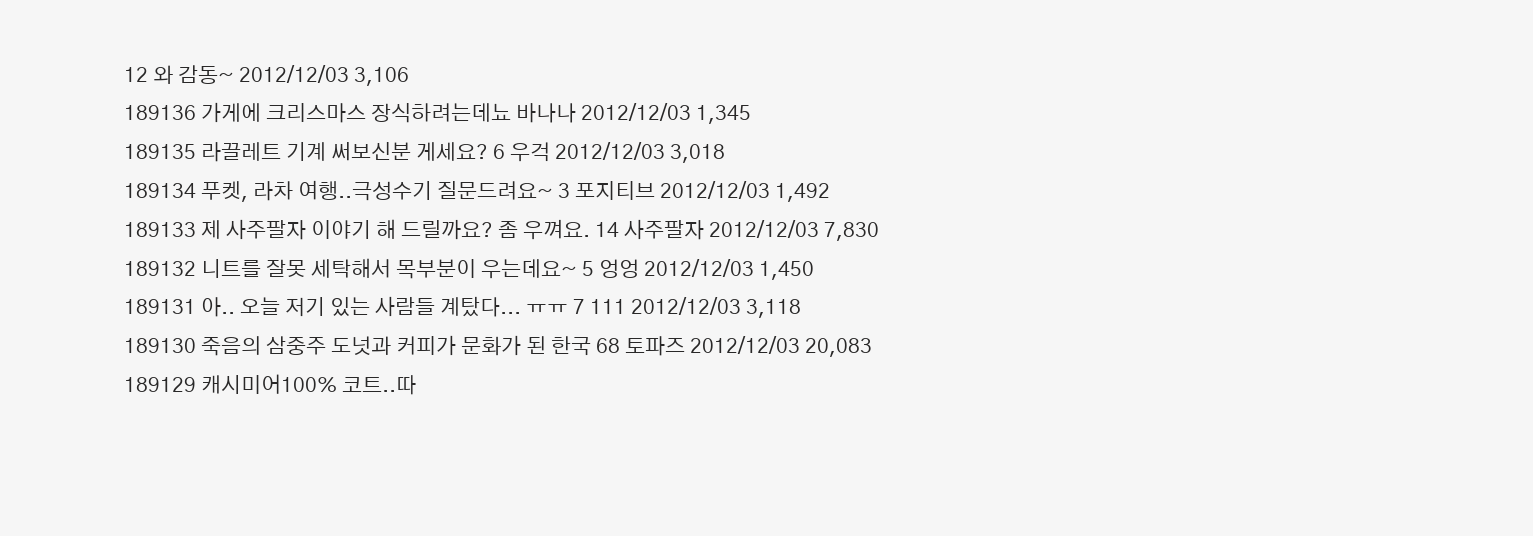12 와 감동~ 2012/12/03 3,106
189136 가게에 크리스마스 장식하려는데뇨 바나나 2012/12/03 1,345
189135 라끌레트 기계 써보신분 게세요? 6 우걱 2012/12/03 3,018
189134 푸켓, 라차 여행..극성수기 질문드려요~ 3 포지티브 2012/12/03 1,492
189133 제 사주팔자 이야기 해 드릴까요? 좀 우껴요. 14 사주팔자 2012/12/03 7,830
189132 니트를 잘못 세탁해서 목부분이 우는데요~ 5 엉엉 2012/12/03 1,450
189131 아.. 오늘 저기 있는 사람들 계탔다... ㅠㅠ 7 111 2012/12/03 3,118
189130 죽음의 삼중주 도넛과 커피가 문화가 된 한국 68 토파즈 2012/12/03 20,083
189129 캐시미어100% 코트..따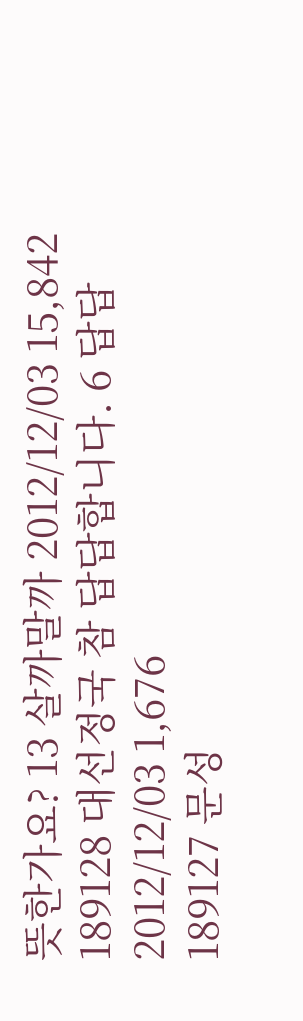뜻한가요? 13 살까말까 2012/12/03 15,842
189128 대선정국 참 답답합니다. 6 답답 2012/12/03 1,676
189127 문성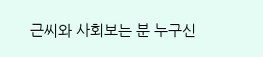근씨와 사회보는 분 누구신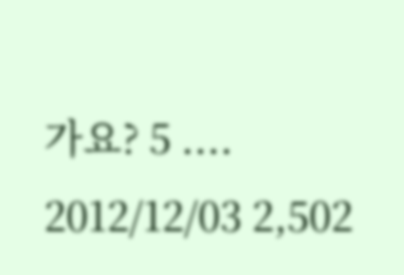가요? 5 .... 2012/12/03 2,502